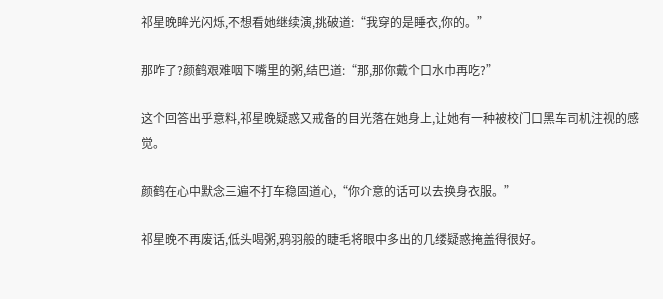祁星晚眸光闪烁,不想看她继续演,挑破道:“我穿的是睡衣,你的。”

那咋了?颜鹤艰难咽下嘴里的粥,结巴道:“那,那你戴个口水巾再吃?”

这个回答出乎意料,祁星晚疑惑又戒备的目光落在她身上,让她有一种被校门口黑车司机注视的感觉。

颜鹤在心中默念三遍不打车稳固道心,“你介意的话可以去换身衣服。”

祁星晚不再废话,低头喝粥,鸦羽般的睫毛将眼中多出的几缕疑惑掩盖得很好。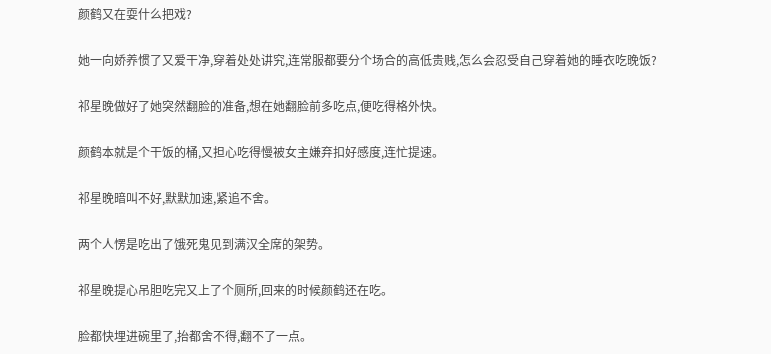颜鹤又在耍什么把戏?

她一向娇养惯了又爱干净,穿着处处讲究,连常服都要分个场合的高低贵贱,怎么会忍受自己穿着她的睡衣吃晚饭?

祁星晚做好了她突然翻脸的准备,想在她翻脸前多吃点,便吃得格外快。

颜鹤本就是个干饭的桶,又担心吃得慢被女主嫌弃扣好感度,连忙提速。

祁星晚暗叫不好,默默加速,紧追不舍。

两个人愣是吃出了饿死鬼见到满汉全席的架势。

祁星晚提心吊胆吃完又上了个厕所,回来的时候颜鹤还在吃。

脸都快埋进碗里了,抬都舍不得,翻不了一点。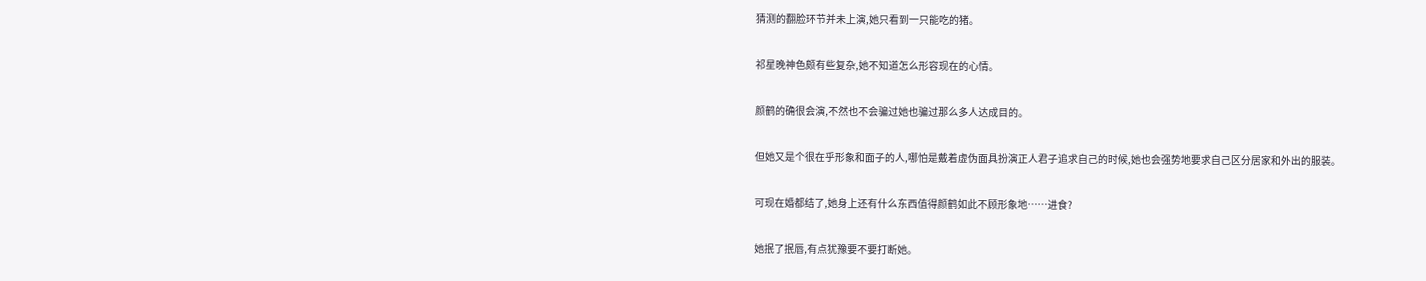猜测的翻脸环节并未上演,她只看到一只能吃的猪。

祁星晚神色颇有些复杂,她不知道怎么形容现在的心情。

颜鹤的确很会演,不然也不会骗过她也骗过那么多人达成目的。

但她又是个很在乎形象和面子的人,哪怕是戴着虚伪面具扮演正人君子追求自己的时候,她也会强势地要求自己区分居家和外出的服装。

可现在婚都结了,她身上还有什么东西值得颜鹤如此不顾形象地……进食?

她抿了抿唇,有点犹豫要不要打断她。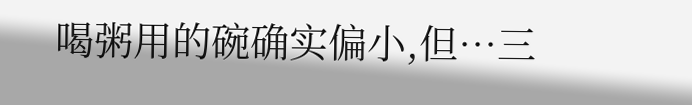喝粥用的碗确实偏小,但…三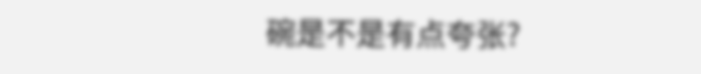碗是不是有点夸张?